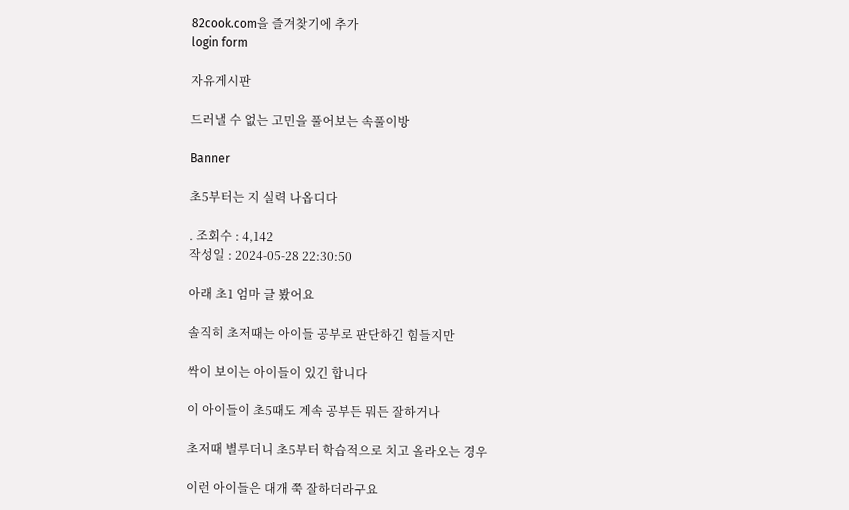82cook.com을 즐겨찾기에 추가
login form

자유게시판

드러낼 수 없는 고민을 풀어보는 속풀이방

Banner

초5부터는 지 실력 나옵디다

. 조회수 : 4,142
작성일 : 2024-05-28 22:30:50

아래 초1 엄마 글 봤어요

솔직히 초저때는 아이들 공부로 판단하긴 힘들지만

싹이 보이는 아이들이 있긴 합니다

이 아이들이 초5때도 계속 공부든 뭐든 잘하거나

초저때 별루더니 초5부터 학습적으로 치고 올라오는 경우

이런 아이들은 대개 쭉 잘하더라구요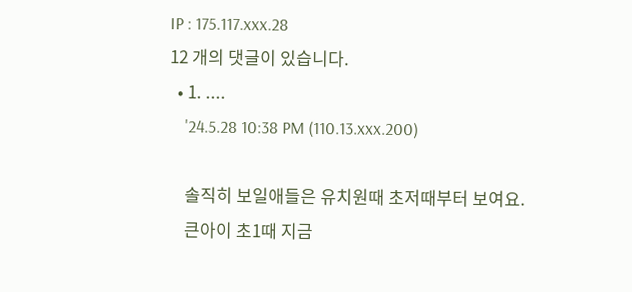IP : 175.117.xxx.28
12 개의 댓글이 있습니다.
  • 1. ....
    '24.5.28 10:38 PM (110.13.xxx.200)

    솔직히 보일애들은 유치원때 초저때부터 보여요.
    큰아이 초1때 지금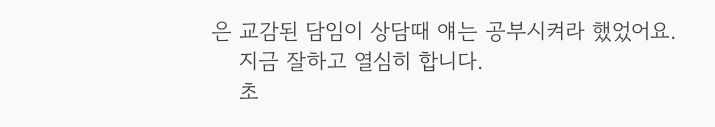은 교감된 담임이 상담때 얘는 공부시켜라 했었어요.
    지금 잘하고 열심히 합니다.
    초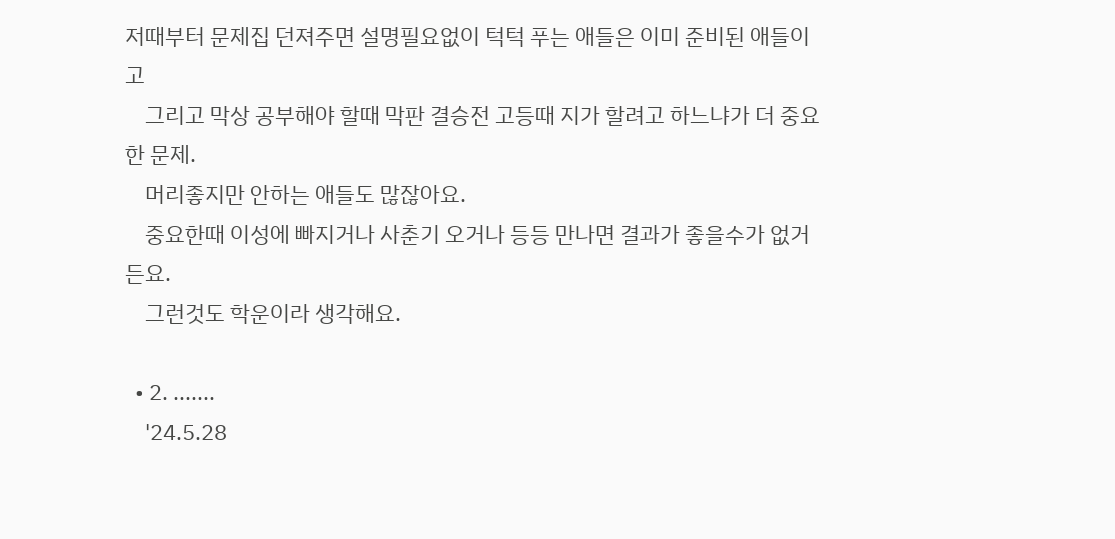저때부터 문제집 던져주면 설명필요없이 턱턱 푸는 애들은 이미 준비된 애들이고
    그리고 막상 공부해야 할때 막판 결승전 고등때 지가 할려고 하느냐가 더 중요한 문제.
    머리좋지만 안하는 애들도 많잖아요.
    중요한때 이성에 빠지거나 사춘기 오거나 등등 만나면 결과가 좋을수가 없거든요.
    그런것도 학운이라 생각해요.

  • 2. .......
    '24.5.28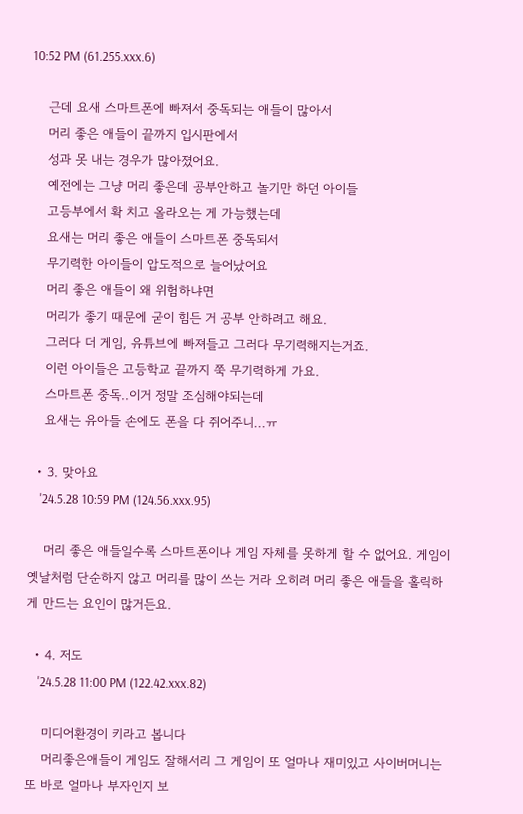10:52 PM (61.255.xxx.6)

    근데 요새 스마트폰에 빠져서 중독되는 애들이 많아서
    머리 좋은 애들이 끝까지 입시판에서
    성과 못 내는 경우가 많아졌어요.
    예전에는 그냥 머리 좋은데 공부안하고 놀기만 하던 아이들
    고등부에서 확 치고 올라오는 게 가능했는데
    요새는 머리 좋은 애들이 스마트폰 중독되서
    무기력한 아이들이 압도적으로 늘어났어요
    머리 좋은 애들이 왜 위험하냐면
    머리가 좋기 때문에 굳이 힘든 거 공부 안하려고 해요.
    그러다 더 게임, 유튜브에 빠져들고 그러다 무기력해지는거죠.
    이런 아이들은 고등학교 끝까지 쭉 무기력하게 가요.
    스마트폰 중독..이거 정말 조심해야되는데
    요새는 유아들 손에도 폰을 다 쥐어주니...ㅠ

  • 3. 맞아요
    '24.5.28 10:59 PM (124.56.xxx.95)

    머리 좋은 애들일수록 스마트폰이나 게임 자체를 못하게 할 수 없어요. 게임이 옛날처럼 단순하지 않고 머리를 많이 쓰는 거라 오히려 머리 좋은 애들을 홀릭하게 만드는 요인이 많거든요.

  • 4. 저도
    '24.5.28 11:00 PM (122.42.xxx.82)

    미디어환경이 키라고 봅니다
    머리좋은애들이 게임도 잘해서리 그 게임이 또 얼마나 재미있고 사이버머니는 또 바로 얼마나 부자인지 보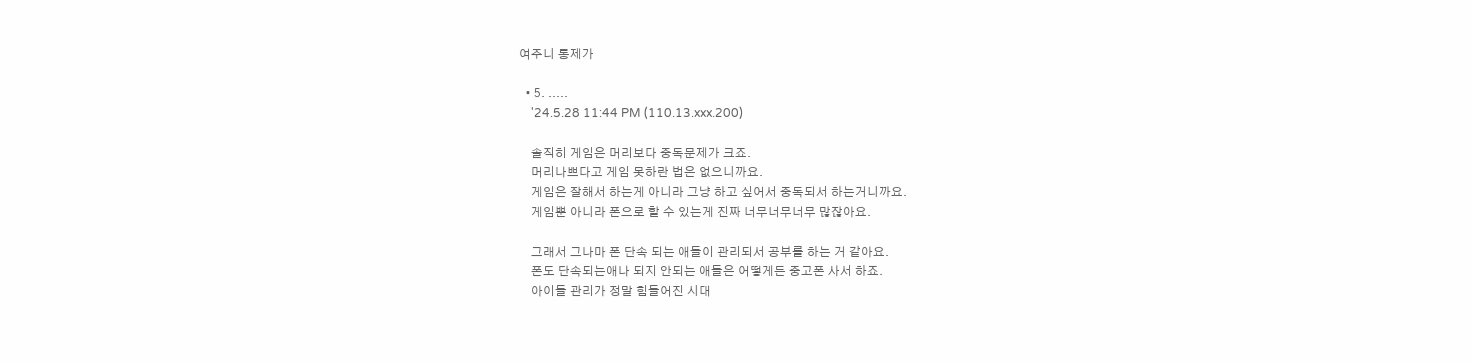여주니 통제가

  • 5. .....
    '24.5.28 11:44 PM (110.13.xxx.200)

    솔직히 게임은 머리보다 중독문제가 크죠.
    머리나쁘다고 게임 못하란 법은 없으니까요.
    게임은 잘해서 하는게 아니라 그냥 하고 싶어서 중독되서 하는거니까요.
    게임뿐 아니라 폰으로 할 수 있는게 진짜 너무너무너무 많잖아요.

    그래서 그나마 폰 단속 되는 애들이 관리되서 공부를 하는 거 같아요.
    폰도 단속되는애나 되지 안되는 애들은 어떻게든 중고폰 사서 하죠.
    아이들 관리가 정말 힘들어진 시대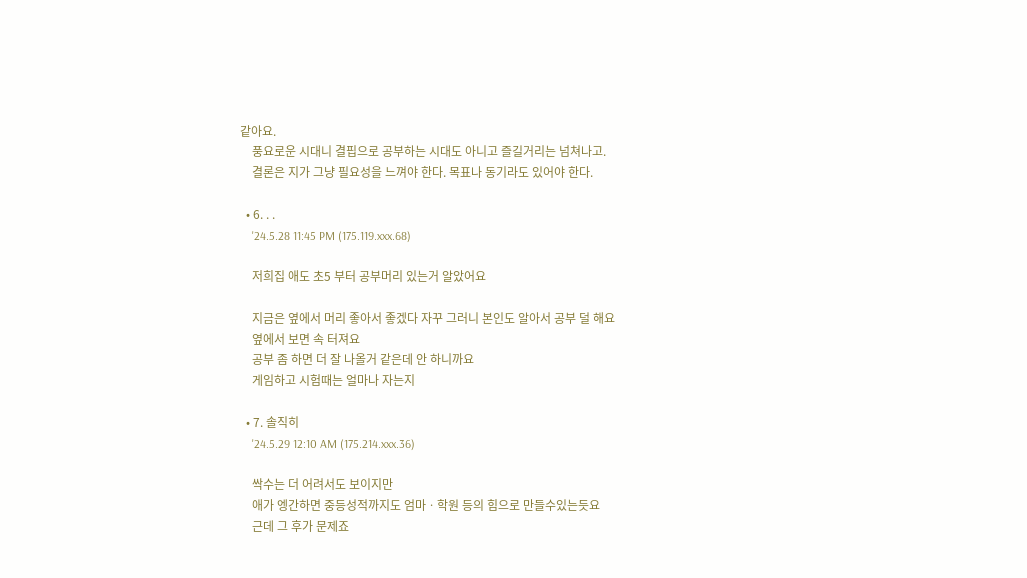같아요.
    풍요로운 시대니 결핍으로 공부하는 시대도 아니고 즐길거리는 넘쳐나고.
    결론은 지가 그냥 필요성을 느껴야 한다. 목표나 동기라도 있어야 한다.

  • 6. . .
    '24.5.28 11:45 PM (175.119.xxx.68)

    저희집 애도 초5 부터 공부머리 있는거 알았어요

    지금은 옆에서 머리 좋아서 좋겠다 자꾸 그러니 본인도 알아서 공부 덜 해요
    옆에서 보면 속 터져요
    공부 좀 하면 더 잘 나올거 같은데 안 하니까요
    게임하고 시험때는 얼마나 자는지

  • 7. 솔직히
    '24.5.29 12:10 AM (175.214.xxx.36)

    싹수는 더 어려서도 보이지만
    애가 엥간하면 중등성적까지도 엄마ㆍ학원 등의 힘으로 만들수있는듯요
    근데 그 후가 문제죠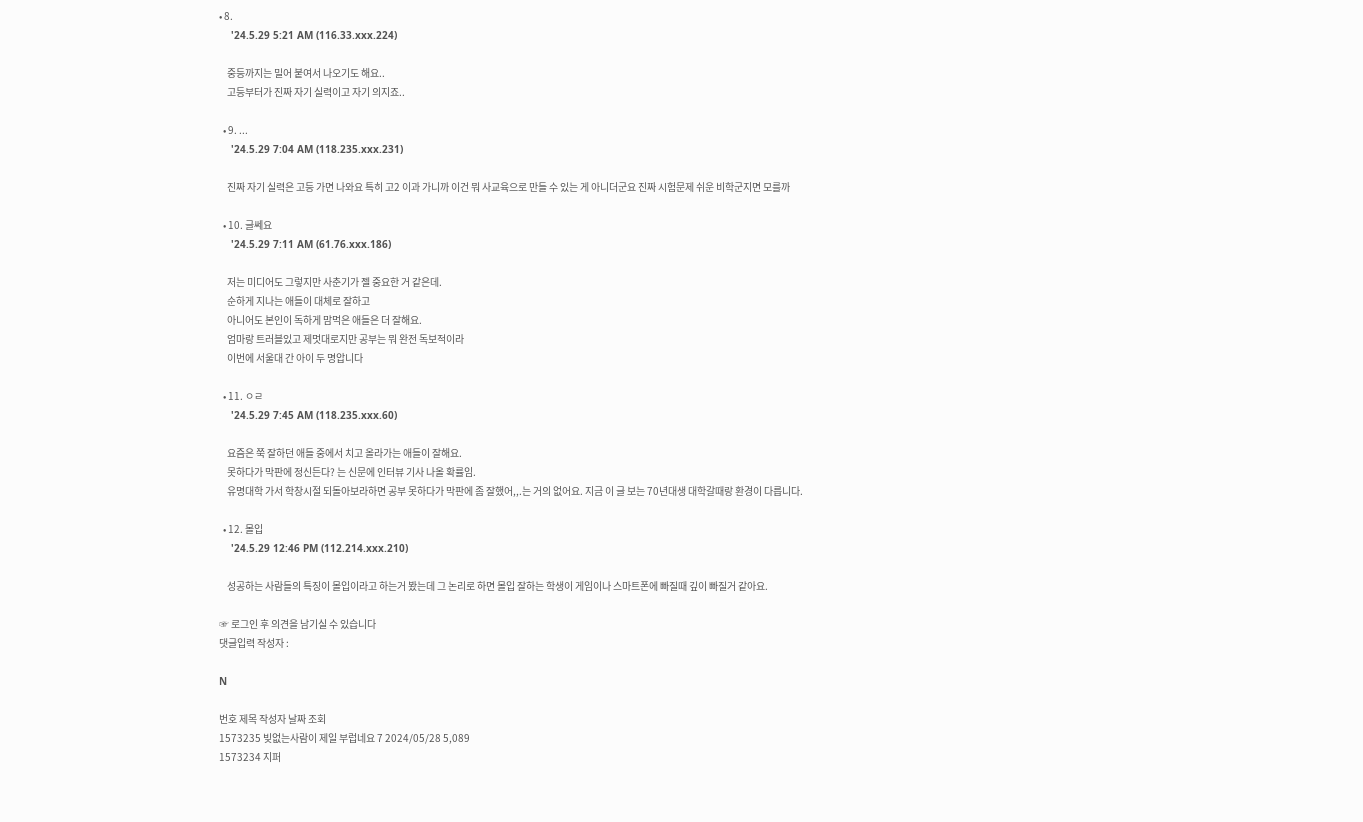• 8.
    '24.5.29 5:21 AM (116.33.xxx.224)

    중등까지는 밀어 붙여서 나오기도 해요..
    고등부터가 진짜 자기 실력이고 자기 의지죠..

  • 9. ...
    '24.5.29 7:04 AM (118.235.xxx.231)

    진짜 자기 실력은 고등 가면 나와요 특히 고2 이과 가니까 이건 뭐 사교육으로 만들 수 있는 게 아니더군요 진짜 시험문제 쉬운 비학군지면 모를까

  • 10. 글쎄요
    '24.5.29 7:11 AM (61.76.xxx.186)

    저는 미디어도 그렇지만 사춘기가 젤 중요한 거 같은데.
    순하게 지나는 애들이 대체로 잘하고
    아니어도 본인이 독하게 맘먹은 애들은 더 잘해요.
    엄마랑 트러블있고 제멋대로지만 공부는 뭐 완전 독보적이라
    이번에 서울대 간 아이 두 명압니다

  • 11. ㅇㄹ
    '24.5.29 7:45 AM (118.235.xxx.60)

    요즘은 쭉 잘하던 애들 중에서 치고 올라가는 애들이 잘해요.
    못하다가 막판에 정신든다? 는 신문에 인터뷰 기사 나올 확률임.
    유명대학 가서 학창시절 되돌아보라하면 공부 못하다가 막판에 좀 잘했어,,.는 거의 없어요. 지금 이 글 보는 70년대생 대학갈때랑 환경이 다릅니다.

  • 12. 몰입
    '24.5.29 12:46 PM (112.214.xxx.210)

    성공하는 사람들의 특징이 몰입이라고 하는거 봤는데 그 논리로 하면 몰입 잘하는 학생이 게임이나 스마트폰에 빠질때 깊이 빠질거 같아요.

☞ 로그인 후 의견을 남기실 수 있습니다
댓글입력 작성자 :

N

번호 제목 작성자 날짜 조회
1573235 빚없는사람이 제일 부럽네요 7 2024/05/28 5,089
1573234 지퍼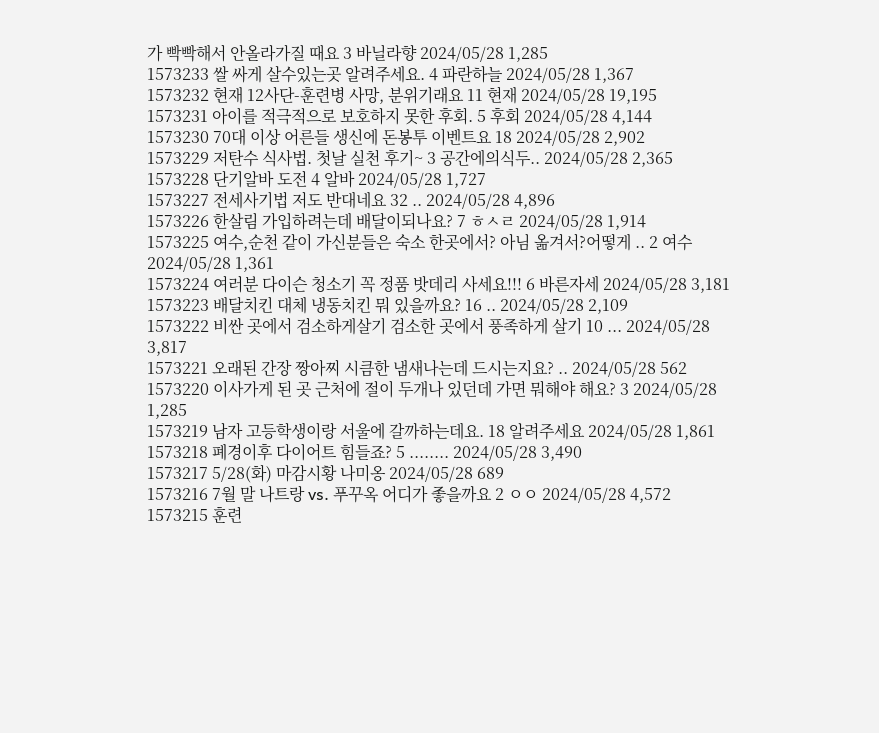가 빡빡해서 안올라가질 때요 3 바닐라향 2024/05/28 1,285
1573233 쌀 싸게 살수있는곳 알려주세요. 4 파란하늘 2024/05/28 1,367
1573232 현재 12사단-훈련병 사망, 분위기래요 11 현재 2024/05/28 19,195
1573231 아이를 적극적으로 보호하지 못한 후회. 5 후회 2024/05/28 4,144
1573230 70대 이상 어른들 생신에 돈봉투 이벤트요 18 2024/05/28 2,902
1573229 저탄수 식사법. 첫날 실천 후기~ 3 공간에의식두.. 2024/05/28 2,365
1573228 단기알바 도전 4 알바 2024/05/28 1,727
1573227 전세사기법 저도 반대네요 32 .. 2024/05/28 4,896
1573226 한살림 가입하려는데 배달이되나요? 7 ㅎㅅㄹ 2024/05/28 1,914
1573225 여수,순천 같이 가신분들은 숙소 한곳에서? 아님 옮겨서?어떻게 .. 2 여수 2024/05/28 1,361
1573224 여러분 다이슨 청소기 꼭 정품 밧데리 사세요!!! 6 바른자세 2024/05/28 3,181
1573223 배달치킨 대체 냉동치킨 뭐 있을까요? 16 .. 2024/05/28 2,109
1573222 비싼 곳에서 검소하게살기 검소한 곳에서 풍족하게 살기 10 ... 2024/05/28 3,817
1573221 오래된 간장 짱아찌 시큼한 냄새나는데 드시는지요? .. 2024/05/28 562
1573220 이사가게 된 곳 근처에 절이 두개나 있던데 가면 뭐해야 해요? 3 2024/05/28 1,285
1573219 남자 고등학생이랑 서울에 갈까하는데요. 18 알려주세요 2024/05/28 1,861
1573218 폐경이후 다이어트 힘들죠? 5 ........ 2024/05/28 3,490
1573217 5/28(화) 마감시황 나미옹 2024/05/28 689
1573216 7월 말 나트랑 vs. 푸꾸옥 어디가 좋을까요 2 ㅇㅇ 2024/05/28 4,572
1573215 훈련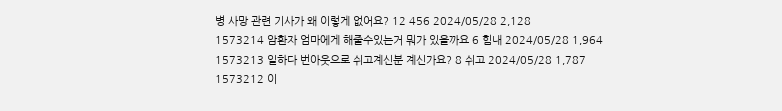병 사망 관련 기사가 왜 이렇게 없어요? 12 456 2024/05/28 2,128
1573214 암환자 엄마에게 해줄수있는거 뭐가 있을까요 6 힘내 2024/05/28 1,964
1573213 일하다 번아웃으로 쉬고계신분 계신가요? 8 쉬고 2024/05/28 1,787
1573212 이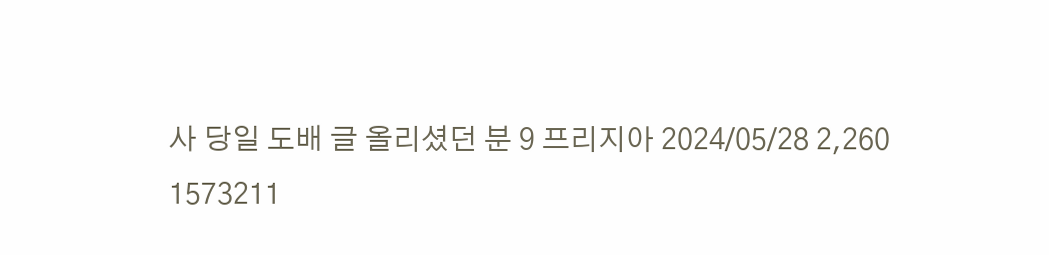사 당일 도배 글 올리셨던 분 9 프리지아 2024/05/28 2,260
1573211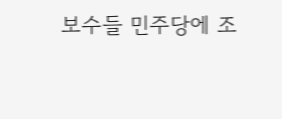보수들 민주당에 조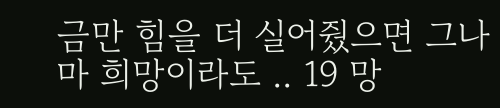금만 힘을 더 실어줬으면 그나마 희망이라도 .. 19 망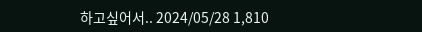하고싶어서.. 2024/05/28 1,810